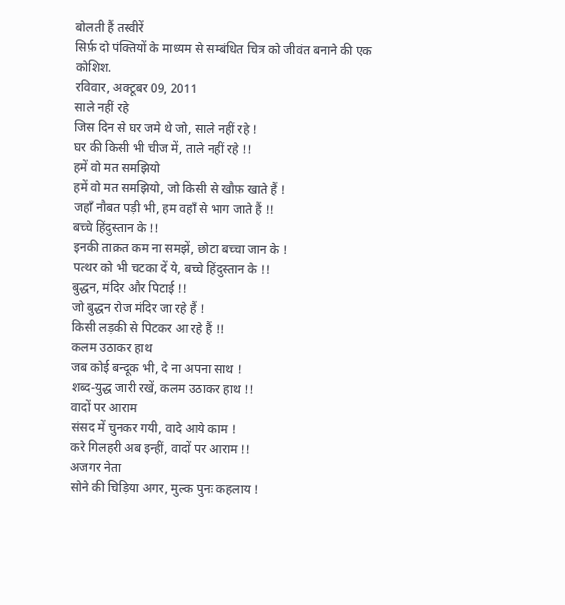बोलती हैं तस्वीरें
सिर्फ़ दो पंक्तियों के माध्यम से सम्बंधित चित्र को जीवंत बनाने की एक कोशिश.
रविवार, अक्टूबर 09, 2011
साले नहीं रहे
जिस दिन से घर जमे थे जो, साले नहीं रहे !
घर की किसी भी चीज में, ताले नहीं रहे !!
हमें वो मत समझियो
हमें वो मत समझियो, जो किसी से खौफ़ खाते हैं !
जहाँ नौबत पड़ी भी, हम वहाँ से भाग जाते हैं !!
बच्चे हिंदुस्तान के !!
इनकी ताक़त कम ना समझें, छोटा बच्चा जान के !
पत्थर को भी चटका दें ये, बच्चे हिंदुस्तान के !!
बुद्धन, मंदिर और पिटाई !!
जो बुद्धन रोज मंदिर जा रहे हैं !
किसी लड़की से पिटकर आ रहे हैं !!
कलम उठाकर हाथ
जब कोई बन्दूक भी, दे ना अपना साथ !
शब्द-युद्ध जारी रखें, कलम उठाकर हाथ !!
वादों पर आराम
संसद में चुनकर गयी, वादे आये काम !
करे गिलहरी अब इन्हीं, वादों पर आराम !!
अजगर नेता
सोने की चिड़िया अगर, मुल्क पुनः कहलाय !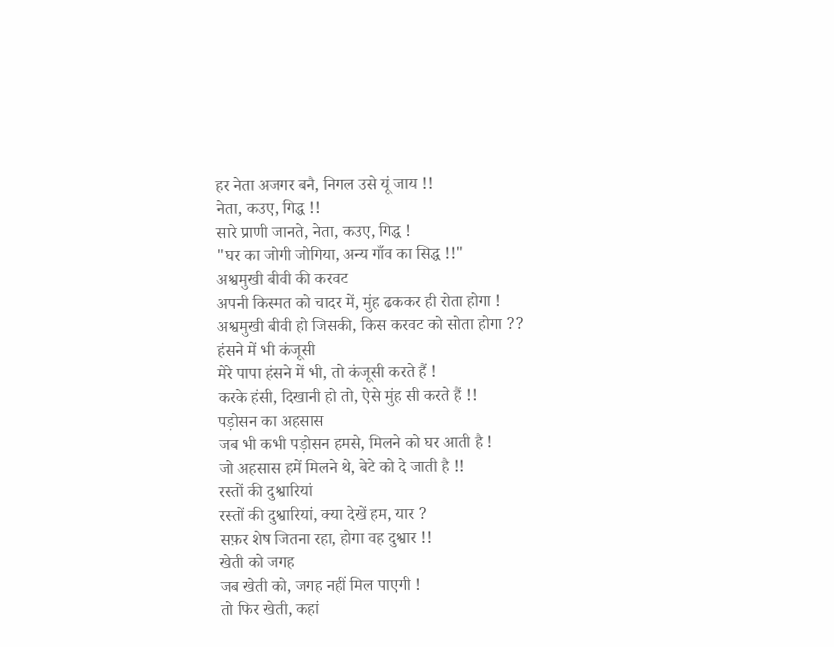हर नेता अजगर बनै, निगल उसे यूं जाय !!
नेता, कउए, गिद्ध !!
सारे प्राणी जानते, नेता, कउए, गिद्ध !
"घर का जोगी जोगिया, अन्य गाँव का सिद्ध !!"
अश्वमुखी बीवी की करवट
अपनी किस्मत को चादर में, मुंह ढककर ही रोता होगा !
अश्वमुखी बीवी हो जिसकी, किस करवट को सोता होगा ??
हंसने में भी कंजूसी
मेरे पापा हंसने में भी, तो कंजूसी करते हैं !
करके हंसी, दिखानी हो तो, ऐसे मुंह सी करते हैं !!
पड़ोसन का अहसास
जब भी कभी पड़ोसन हमसे, मिलने को घर आती है !
जो अहसास हमें मिलने थे, बेटे को दे जाती है !!
रस्तों की दुश्वारियां
रस्तों की दुश्वारियां, क्या देखें हम, यार ?
सफ़र शेष जितना रहा, होगा वह दुश्वार !!
खेती को जगह
जब खेती को, जगह नहीं मिल पाएगी !
तो फिर खेती, कहां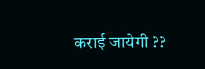कराई जायेगी ??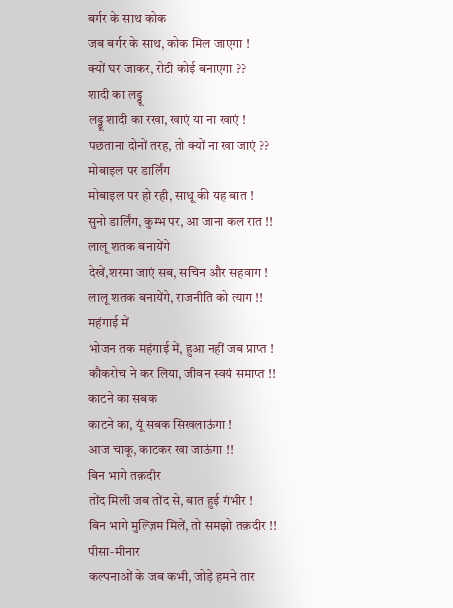बर्गर के साथ कोक
जब बर्गर के साथ, कोक मिल जाएगा !
क्यों घर जाकर, रोटी कोई बनाएगा ??
शादी का लड्डू
लड्डू शादी का रखा, खाएं या ना खाएं !
पछताना दोनों तरह, तो क्यों ना खा जाएं ??
मोबाइल पर डार्लिंग
मोबाइल पर हो रही, साधू की यह बात !
सुनो डार्लिंग, कुम्भ पर, आ जाना कल रात !!
लालू शतक बनायेंगे
देखें,शरमा जाएं सब, सचिन और सहवाग !
लालू शतक बनायेंगे, राजनीति को त्याग !!
महंगाई में
भोजन तक महंगाई में, हुआ नहीं जब प्राप्त !
कौकरोच ने कर लिया, जीवन स्वयं समाप्त !!
काटने का सबक
काटने का, यूं सबक सिखलाऊंगा !
आज चाकू, काटकर खा जाऊंगा !!
बिन भागे तक़दीर
तोंद मिली जब तोंद से, बात हुई गंभीर !
बिन भागे मुल्ज़िम मिलें, तो समझो तक़दीर !!
पीसा-मीनार
कल्पनाओं के जब कभी, जोड़े हमने तार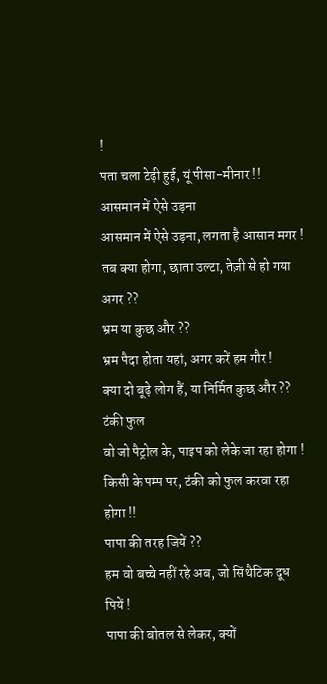!
पता चला टेढ़ी हुई, यूं पीसा-मीनार !!
आसमान में ऐसे उड़ना
आसमान में ऐसे उड़ना, लगता है आसान मगर !
तब क्या होगा, छाता उल्टा, तेज़ी से हो गया अगर ??
भ्रम या कुछ और ??
भ्रम पैदा होता यहां, अगर करें हम गौर !
क्या दो बूढ़े लोग हैं, या निर्मित कुछ और ??
टंकी फुल
वो जो पैट्रोल के, पाइप को लेके जा रहा होगा !
किसी के पम्प पर, टंकी को फुल करवा रहा होगा !!
पापा की तरह जियें ??
हम वो बच्चे नहीं रहे अब, जो सिंथैटिक दूध पियें !
पापा की बोतल से लेकर, क्यों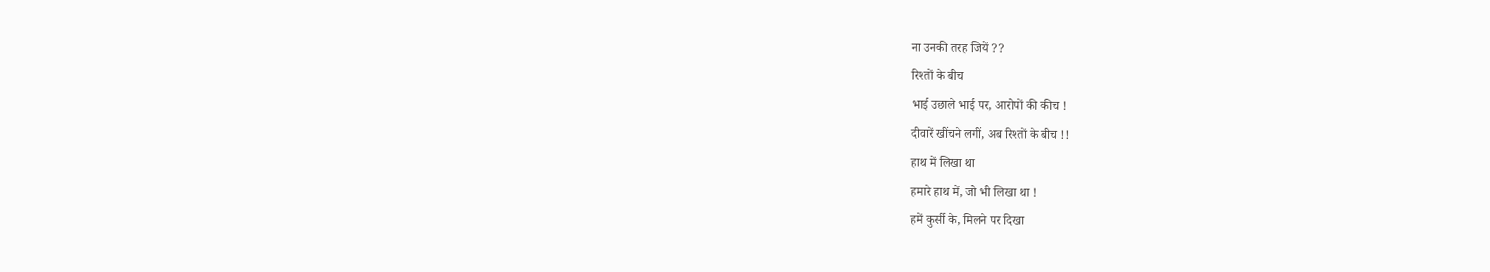ना उनकी तरह जियें ??
रिश्तों के बीच
भाई उछाले भाई पर, आरोपों की कीच !
दीवारें खींचने लगीं, अब रिश्तों के बीच !!
हाथ में लिखा था
हमारे हाथ में, जो भी लिखा था !
हमें कुर्सी के, मिलने पर दिखा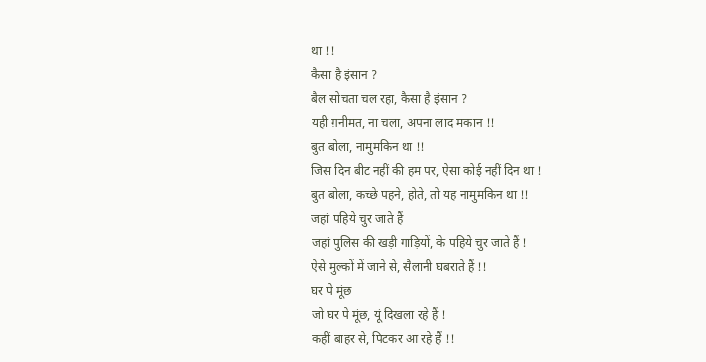था !!
कैसा है इंसान ?
बैल सोचता चल रहा, कैसा है इंसान ?
यही ग़नीमत, ना चला, अपना लाद मकान !!
बुत बोला, नामुमकिन था !!
जिस दिन बीट नहीं की हम पर, ऐसा कोई नहीं दिन था !
बुत बोला, कच्छे पहने, होते, तो यह नामुमकिन था !!
जहां पहिये चुर जाते हैं
जहां पुलिस की खड़ी गाड़ियों, के पहिये चुर जाते हैं !
ऐसे मुल्कों में जाने से, सैलानी घबराते हैं !!
घर पे मूंछ
जो घर पे मूंछ, यूं दिखला रहे हैं !
कहीं बाहर से, पिटकर आ रहे हैं !!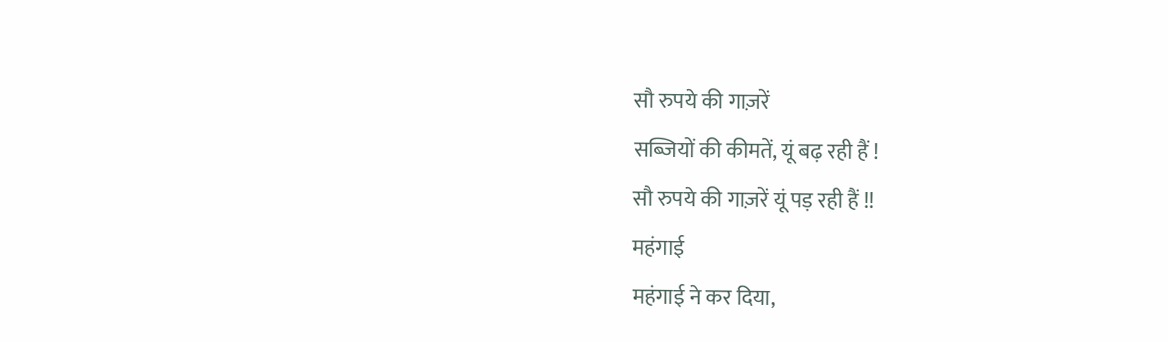सौ रुपये की गाज़रें
सब्जियों की कीमतें, यूं बढ़ रही हैं !
सौ रुपये की गाज़रें यूं पड़ रही हैं !!
महंगाई
महंगाई ने कर दिया,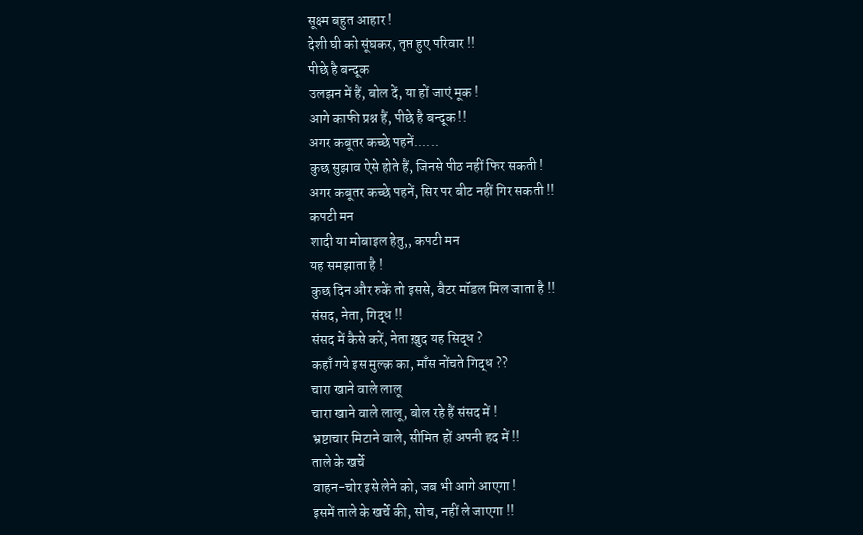सूक्ष्म बहुत आहार !
देशी घी को सूंघकर, तृप्त हुए परिवार !!
पीछे है बन्दूक
उलझन में हैं, बोल दें, या हों जाएं मूक !
आगे काफी प्रश्न हैं, पीछे है बन्दूक !!
अगर कबूतर कच्छे पहनें......
कुछ सुझाव ऐसे होते हैं, जिनसे पीठ नहीं फिर सकती !
अगर कबूतर कच्छे पहनें, सिर पर बीट नहीं गिर सकती !!
कपटी मन
शादी या मोबाइल हेतु,, कपटी मन
यह समझाता है !
कुछ दिन और रुकें तो इससे, बैटर मॉडल मिल जाता है !!
संसद, नेता, गिद्ध !!
संसद में कैसे करें, नेता ख़ुद यह सिद्ध ?
कहाँ गये इस मुल्क़ का, माँस नोंचते गिद्ध ??
चारा खाने वाले लालू
चारा खाने वाले लालू, बोल रहे हैं संसद में !
भ्रष्टाचार मिटाने वाले, सीमित हों अपनी हद में !!
ताले के खर्चे
वाहन-चोर इसे लेने को, जब भी आगे आएगा !
इसमें ताले के खर्चे की, सोच, नहीं ले जाएगा !!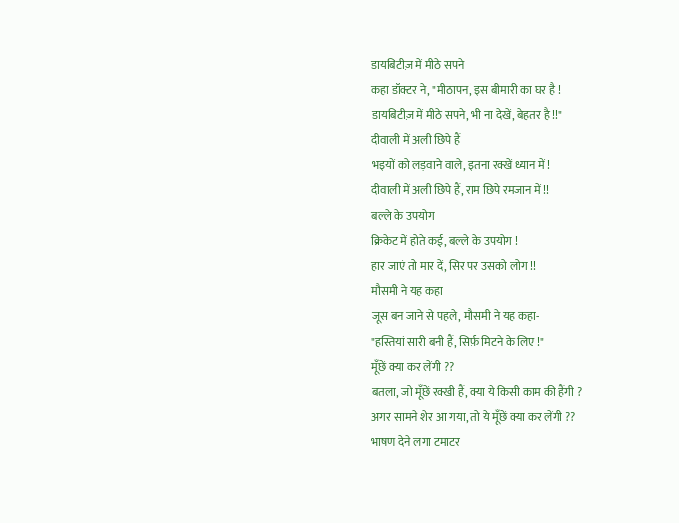डायबिटीज़ में मीठे सपने
कहा डॉक्टर ने, "मीठापन, इस बीमारी का घर है !
डायबिटीज़ में मीठे सपने, भी ना देखें, बेहतर है !!"
दीवाली में अली छिपे हैं
भइयों को लड़वाने वाले, इतना रक्खें ध्यान में !
दीवाली में अली छिपे हैं, राम छिपे रमजान में !!
बल्ले के उपयोग
क्रिकेट में होते कई, बल्ले के उपयोग !
हार जाएं तो मार दें, सिर पर उसको लोग !!
मौसमी ने यह कहा
जूस बन जाने से पहले, मौसमी ने यह कहा-
"हस्तियां सारी बनी हैं, सिर्फ़ मिटने के लिए !"
मूँछें क्या कर लेंगी ??
बतला, जो मूँछें रक्खी हैं, क्या ये किसी काम की हैंगी ?
अगर सामने शेर आ गया, तो ये मूँछें क्या कर लेंगी ??
भाषण देने लगा टमाटर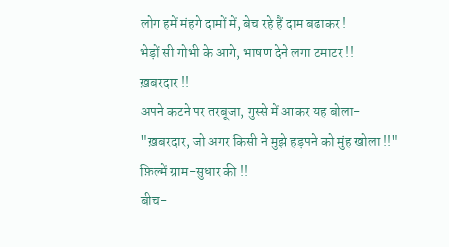लोग हमें मंहगे दामों में, बेच रहे हैं दाम बढाकर !
भेड़ों सी गोभी के आगे, भाषण देने लगा टमाटर !!
ख़बरदार !!
अपने कटने पर तरबूजा, गुस्से में आकर यह बोला-
"ख़बरदार, जो अगर किसी ने मुझे हड़पने को मुंह खोला !!"
फ़िल्में ग्राम-सुधार की !!
बीच-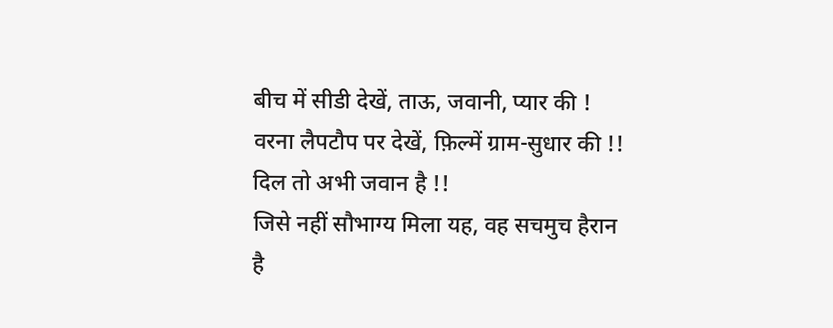बीच में सीडी देखें, ताऊ, जवानी, प्यार की !
वरना लैपटौप पर देखें, फ़िल्में ग्राम-सुधार की !!
दिल तो अभी जवान है !!
जिसे नहीं सौभाग्य मिला यह, वह सचमुच हैरान है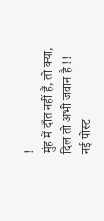!
मुंह में दाँत नहीं हैं, तो क्या, दिल तो अभी जवान है !!
नई पोस्ट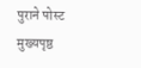पुराने पोस्ट
मुख्यपृष्ठ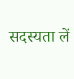सदस्यता लें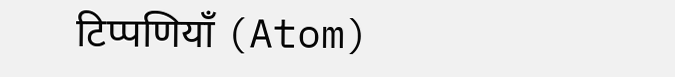टिप्पणियाँ (Atom)